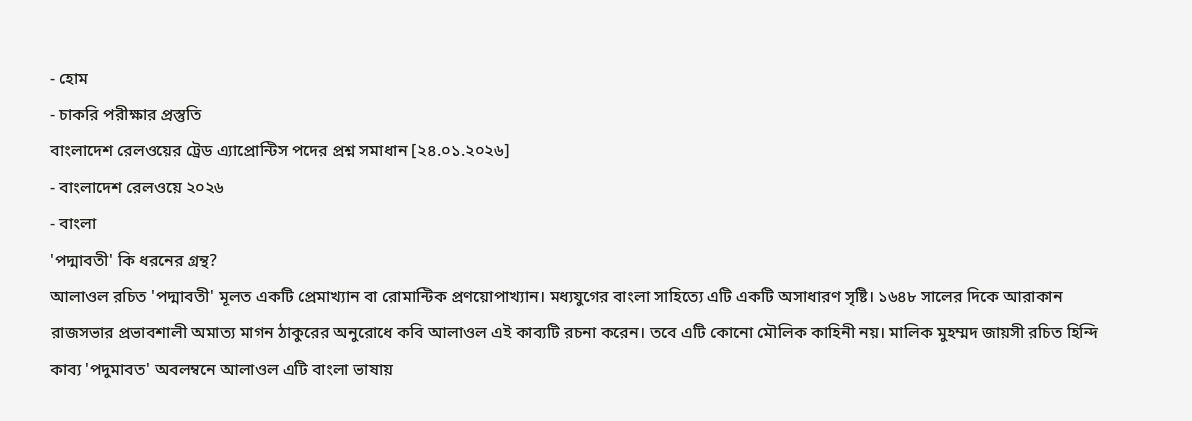- হোম
- চাকরি পরীক্ষার প্রস্তুতি
বাংলাদেশ রেলওয়ের ট্রেড এ্যাপ্রোন্টিস পদের প্রশ্ন সমাধান [২৪.০১.২০২৬]
- বাংলাদেশ রেলওয়ে ২০২৬
- বাংলা
'পদ্মাবতী' কি ধরনের গ্রন্থ?
আলাওল রচিত 'পদ্মাবতী' মূলত একটি প্রেমাখ্যান বা রোমান্টিক প্রণয়োপাখ্যান। মধ্যযুগের বাংলা সাহিত্যে এটি একটি অসাধারণ সৃষ্টি। ১৬৪৮ সালের দিকে আরাকান রাজসভার প্রভাবশালী অমাত্য মাগন ঠাকুরের অনুরোধে কবি আলাওল এই কাব্যটি রচনা করেন। তবে এটি কোনো মৌলিক কাহিনী নয়। মালিক মুহম্মদ জায়সী রচিত হিন্দি কাব্য 'পদুমাবত' অবলম্বনে আলাওল এটি বাংলা ভাষায়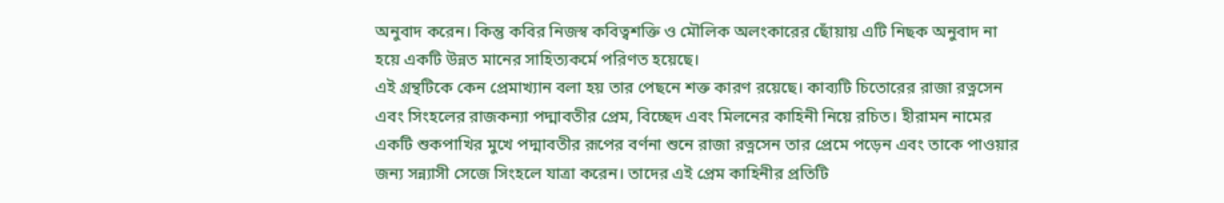অনুবাদ করেন। কিন্তু কবির নিজস্ব কবিত্বশক্তি ও মৌলিক অলংকারের ছোঁয়ায় এটি নিছক অনুবাদ না হয়ে একটি উন্নত মানের সাহিত্যকর্মে পরিণত হয়েছে।
এই গ্রন্থটিকে কেন প্রেমাখ্যান বলা হয় তার পেছনে শক্ত কারণ রয়েছে। কাব্যটি চিতোরের রাজা রত্নসেন এবং সিংহলের রাজকন্যা পদ্মাবতীর প্রেম, বিচ্ছেদ এবং মিলনের কাহিনী নিয়ে রচিত। হীরামন নামের একটি শুকপাখির মুখে পদ্মাবতীর রূপের বর্ণনা শুনে রাজা রত্নসেন তার প্রেমে পড়েন এবং তাকে পাওয়ার জন্য সন্ন্যাসী সেজে সিংহলে যাত্রা করেন। তাদের এই প্রেম কাহিনীর প্রতিটি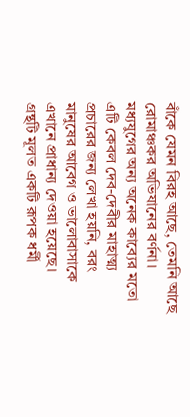বাঁকে যেমন বিরহ আছে, তেমনি আছে রোমাঞ্চকর অভিযানের বর্ণনা। মধ্যযুগের অন্য অনেক কাব্যের মতো এটি কেবল দেব-দেবীর মাহাত্ম্য প্রচারের জন্য লেখা হয়নি, বরং মানুষের আবেগ ও ভালোবাসাকে এখানে প্রাধান্য দেওয়া হয়েছে।
গ্রন্থটি মূলত একটি রূপক ধর্মী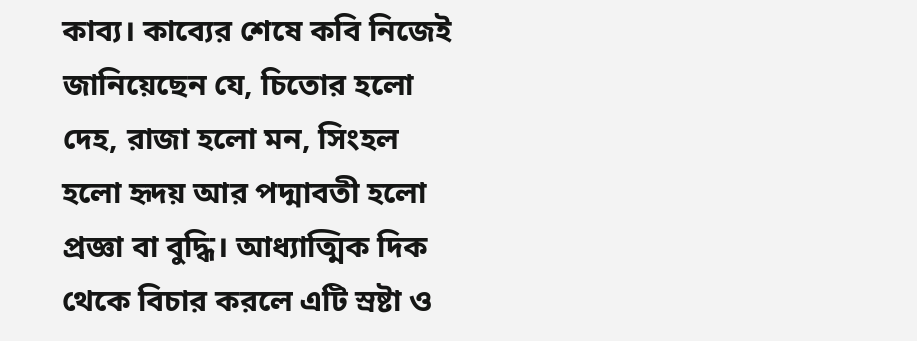কাব্য। কাব্যের শেষে কবি নিজেই জানিয়েছেন যে, চিতোর হলো দেহ, রাজা হলো মন, সিংহল হলো হৃদয় আর পদ্মাবতী হলো প্রজ্ঞা বা বুদ্ধি। আধ্যাত্মিক দিক থেকে বিচার করলে এটি স্রষ্টা ও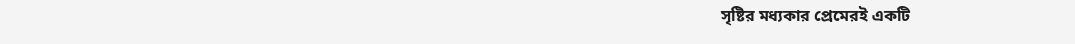সৃষ্টির মধ্যকার প্রেমেরই একটি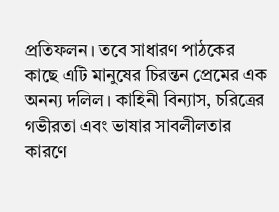প্রতিফলন। তবে সাধারণ পাঠকের কাছে এটি মানুষের চিরন্তন প্রেমের এক অনন্য দলিল। কাহিনী বিন্যাস, চরিত্রের গভীরতা এবং ভাষার সাবলীলতার কারণে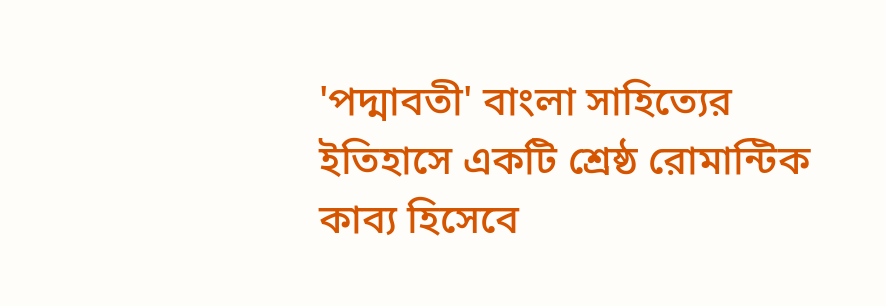'পদ্মাবতী' বাংলা সাহিত্যের ইতিহাসে একটি শ্রেষ্ঠ রোমান্টিক কাব্য হিসেবে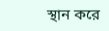স্থান করে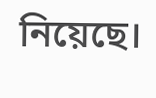নিয়েছে।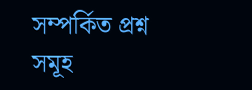সম্পর্কিত প্রশ্ন সমূহ